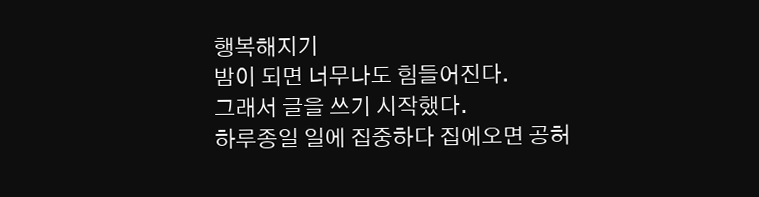행복해지기
밤이 되면 너무나도 힘들어진다.
그래서 글을 쓰기 시작했다.
하루종일 일에 집중하다 집에오면 공허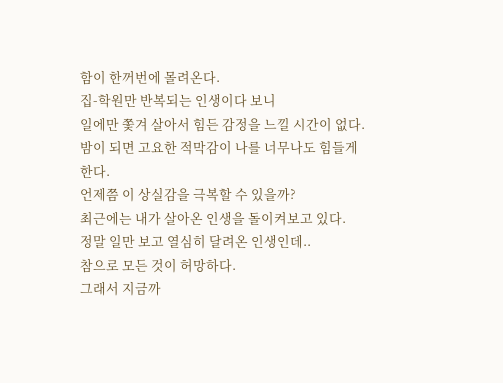함이 한꺼번에 몰려온다.
집-학원만 반복되는 인생이다 보니
일에만 쫓겨 살아서 힘든 감정을 느낄 시간이 없다.
밤이 되면 고요한 적막감이 나를 너무나도 힘들게 한다.
언제쯤 이 상실감을 극복할 수 있을까?
최근에는 내가 살아온 인생을 돌이켜보고 있다.
정말 일만 보고 열심히 달려온 인생인데..
참으로 모든 것이 허망하다.
그래서 지금까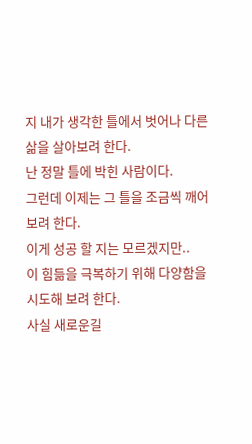지 내가 생각한 틀에서 벗어나 다른 삶을 살아보려 한다.
난 정말 틀에 박힌 사람이다.
그런데 이제는 그 틀을 조금씩 깨어보려 한다.
이게 성공 할 지는 모르겠지만..
이 힘듦을 극복하기 위해 다양함을 시도해 보려 한다.
사실 새로운길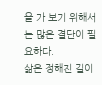을 가 보기 위해서는 많은 결단이 필요하다.
삶은 정해진 길이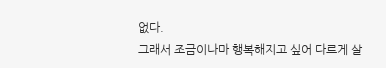없다.
그래서 조금이나마 행복해지고 싶어 다르게 살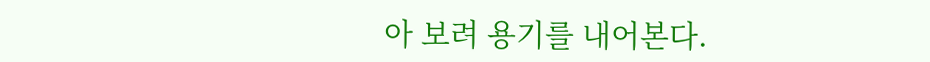아 보려 용기를 내어본다.